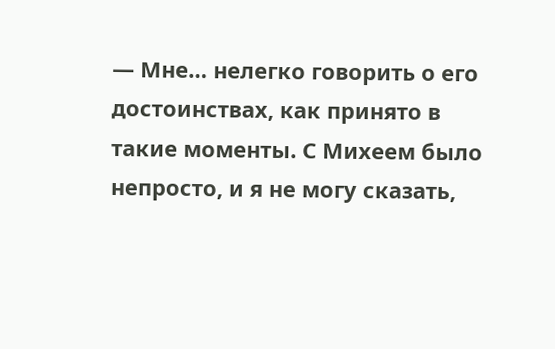— Мне… нелегко говорить о его достоинствах, как принято в такие моменты. С Михеем было непросто, и я не могу сказать,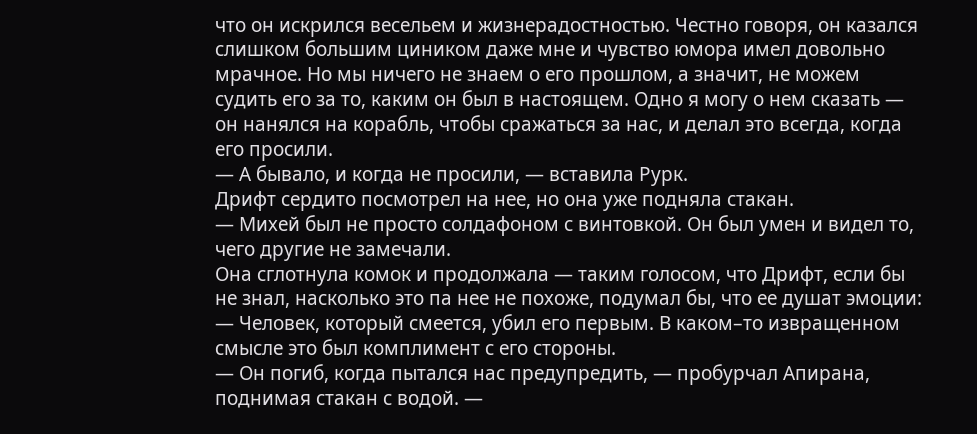что он искрился весельем и жизнерадостностью. Честно говоря, он казался слишком большим циником даже мне и чувство юмора имел довольно мрачное. Но мы ничего не знаем о его прошлом, а значит, не можем судить его за то, каким он был в настоящем. Одно я могу о нем сказать — он нанялся на корабль, чтобы сражаться за нас, и делал это всегда, когда его просили.
— А бывало, и когда не просили, — вставила Рурк.
Дрифт сердито посмотрел на нее, но она уже подняла стакан.
— Михей был не просто солдафоном с винтовкой. Он был умен и видел то, чего другие не замечали.
Она сглотнула комок и продолжала — таким голосом, что Дрифт, если бы не знал, насколько это па нее не похоже, подумал бы, что ее душат эмоции:
— Человек, который смеется, убил его первым. В каком–то извращенном смысле это был комплимент с его стороны.
— Он погиб, когда пытался нас предупредить, — пробурчал Апирана, поднимая стакан с водой. —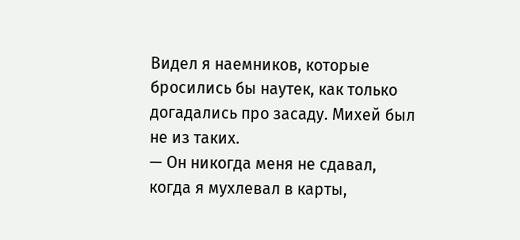Видел я наемников, которые бросились бы наутек, как только догадались про засаду. Михей был не из таких.
— Он никогда меня не сдавал, когда я мухлевал в карты,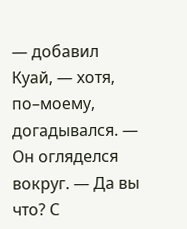— добавил Куай, — хотя, по–моему, догадывался. — Он огляделся вокруг. — Да вы что? С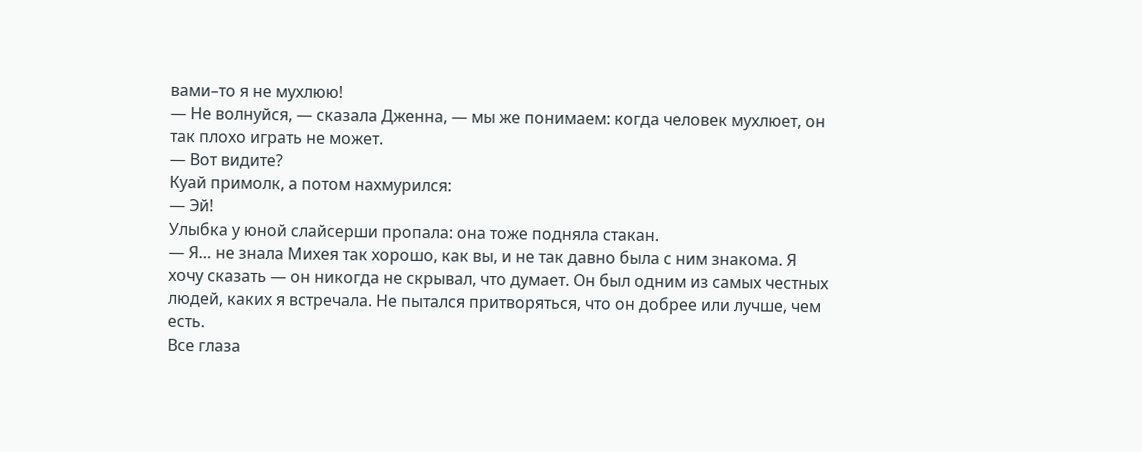вами–то я не мухлюю!
— Не волнуйся, — сказала Дженна, — мы же понимаем: когда человек мухлюет, он так плохо играть не может.
— Вот видите?
Куай примолк, а потом нахмурился:
— Эй!
Улыбка у юной слайсерши пропала: она тоже подняла стакан.
— Я… не знала Михея так хорошо, как вы, и не так давно была с ним знакома. Я хочу сказать — он никогда не скрывал, что думает. Он был одним из самых честных людей, каких я встречала. Не пытался притворяться, что он добрее или лучше, чем есть.
Все глаза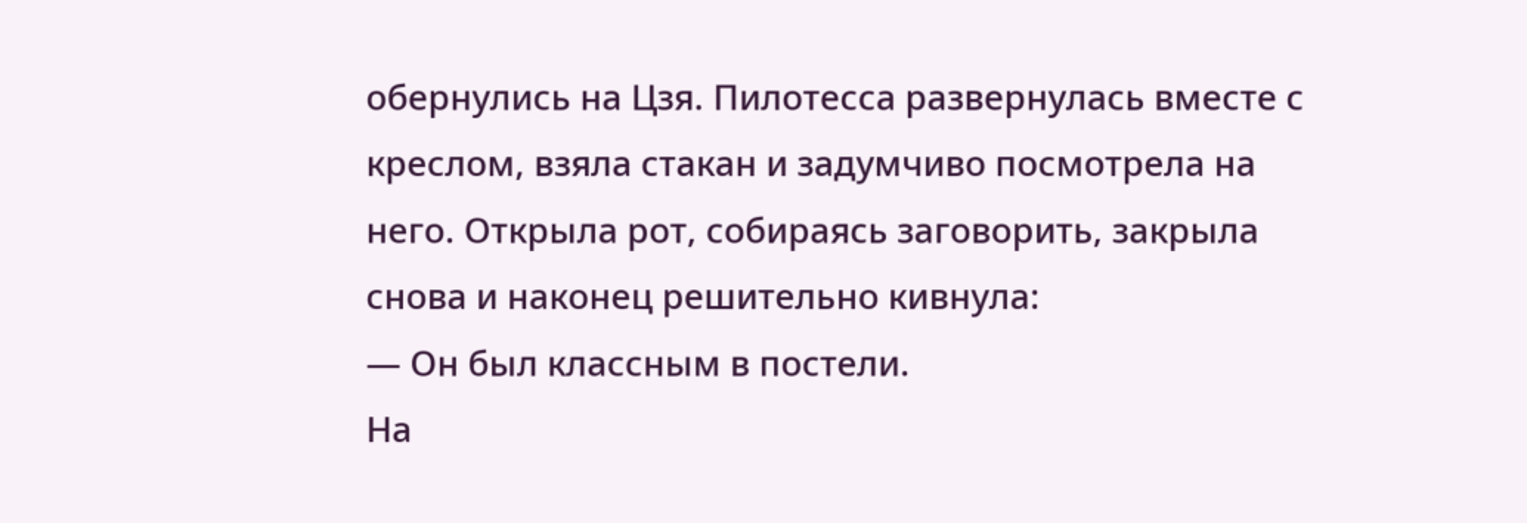обернулись на Цзя. Пилотесса развернулась вместе с креслом, взяла стакан и задумчиво посмотрела на него. Открыла рот, собираясь заговорить, закрыла снова и наконец решительно кивнула:
— Он был классным в постели.
На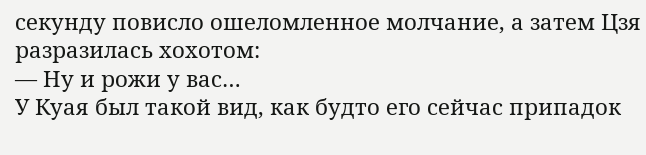секунду повисло ошеломленное молчание, а затем Цзя разразилась хохотом:
— Ну и рожи у вас…
У Куая был такой вид, как будто его сейчас припадок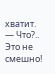хватит.
— Что?.. Это не смешно!